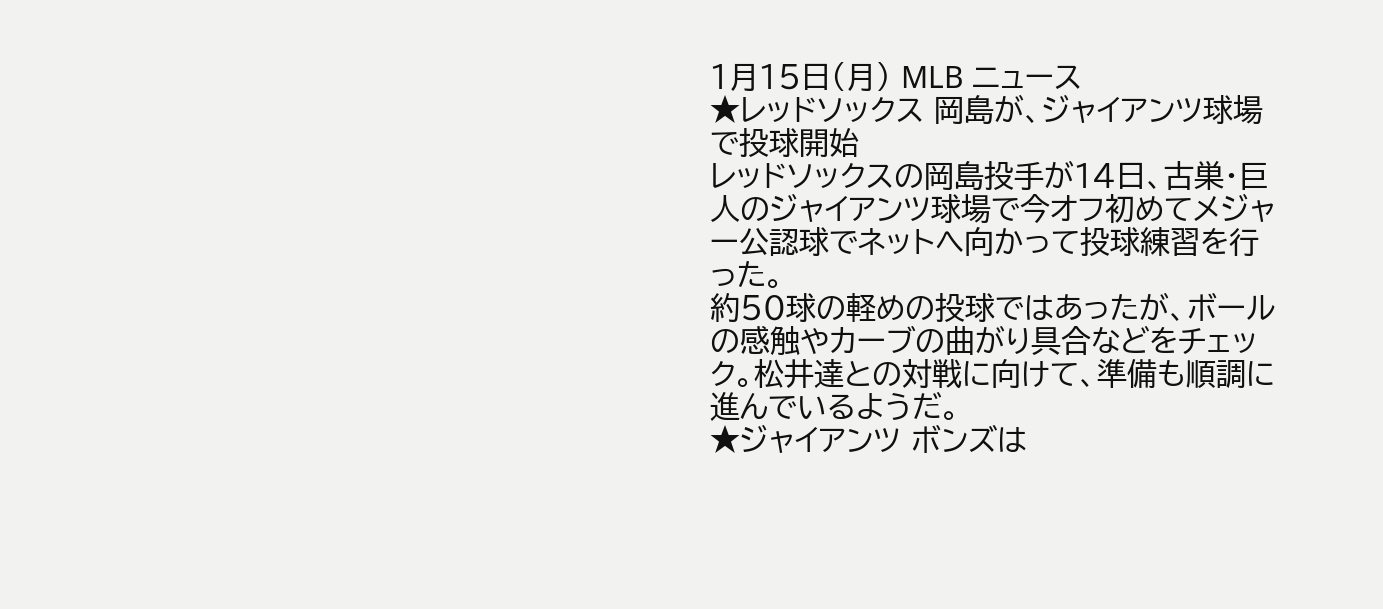1月15日(月) MLB ニュース
★レッドソックス 岡島が、ジャイアンツ球場で投球開始
レッドソックスの岡島投手が14日、古巣・巨人のジャイアンツ球場で今オフ初めてメジャー公認球でネットへ向かって投球練習を行った。
約50球の軽めの投球ではあったが、ボールの感触やカーブの曲がり具合などをチェック。松井達との対戦に向けて、準備も順調に進んでいるようだ。
★ジャイアンツ ボンズは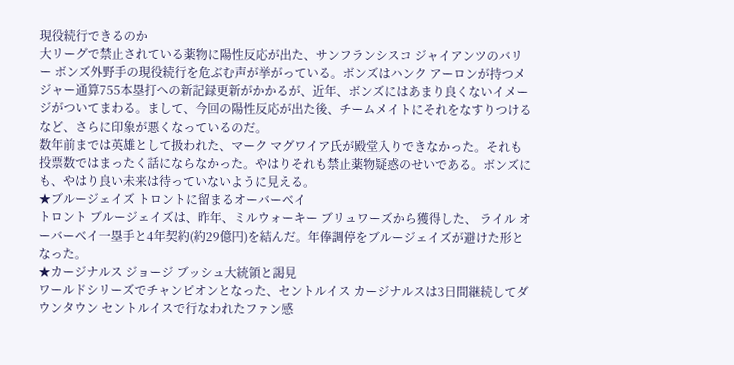現役続行できるのか
大リーグで禁止されている薬物に陽性反応が出た、サンフランシスコ ジャイアンツのバリー ボンズ外野手の現役続行を危ぶむ声が挙がっている。ボンズはハンク アーロンが持つメジャー通算755本塁打への新記録更新がかかるが、近年、ボンズにはあまり良くないイメージがついてまわる。まして、今回の陽性反応が出た後、チームメイトにそれをなすりつけるなど、さらに印象が悪くなっているのだ。
数年前までは英雄として扱われた、マーク マグワイア氏が殿堂入りできなかった。それも投票数ではまったく話にならなかった。やはりそれも禁止薬物疑惑のせいである。ボンズにも、やはり良い未来は待っていないように見える。
★ブルージェイズ トロントに留まるオーバーベイ
トロント ブルージェイズは、昨年、ミルウォーキー ブリュワーズから獲得した、 ライル オーバーベイ一塁手と4年契約(約29億円)を結んだ。年俸調停をブルージェイズが避けた形となった。
★カージナルス ジョージ ブッシュ大統領と謁見
ワールドシリーズでチャンピオンとなった、セントルイス カージナルスは3日間継続してダウンタウン セントルイスで行なわれたファン感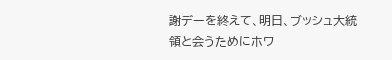謝デーを終えて、明日、ブッシュ大統領と会うためにホワ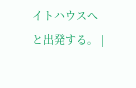イトハウスへと出発する。 |